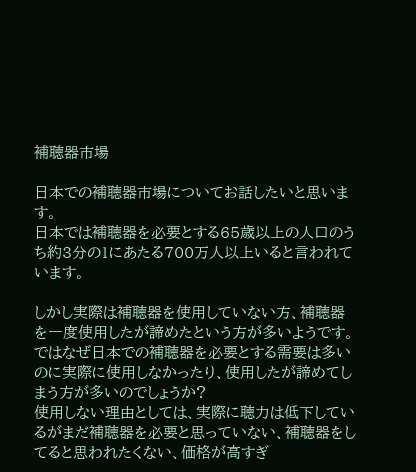補聴器市場

日本での補聴器市場についてお話したいと思います。
日本では補聴器を必要とする65歳以上の人口のうち約3分の1にあたる700万人以上いると言われています。

しかし実際は補聴器を使用していない方、補聴器を一度使用したが諦めたという方が多いようです。
ではなぜ日本での補聴器を必要とする需要は多いのに実際に使用しなかったり、使用したが諦めてしまう方が多いのでしょうか?
使用しない理由としては、実際に聴力は低下しているがまだ補聴器を必要と思っていない、補聴器をしてると思われたくない、価格が高すぎ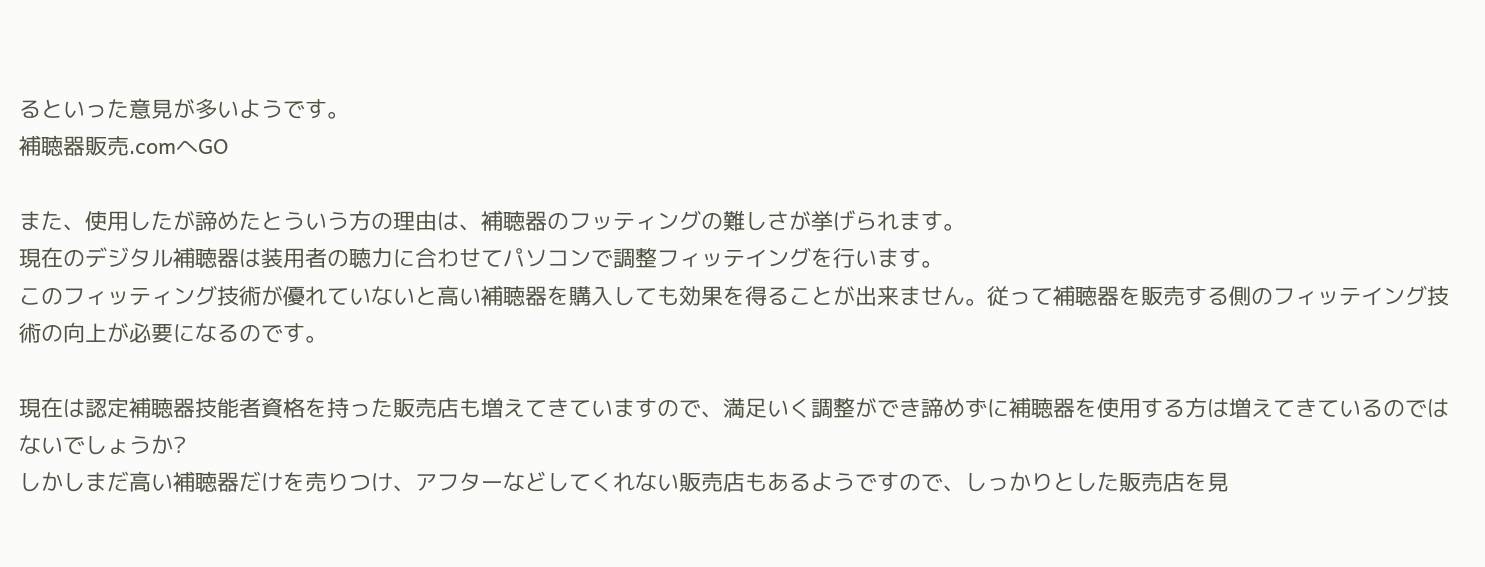るといった意見が多いようです。
補聴器販売.comへGO

また、使用したが諦めたとういう方の理由は、補聴器のフッティングの難しさが挙げられます。
現在のデジタル補聴器は装用者の聴力に合わせてパソコンで調整フィッテイングを行います。
このフィッティング技術が優れていないと高い補聴器を購入しても効果を得ることが出来ません。従って補聴器を販売する側のフィッテイング技術の向上が必要になるのです。

現在は認定補聴器技能者資格を持った販売店も増えてきていますので、満足いく調整ができ諦めずに補聴器を使用する方は増えてきているのではないでしょうか?
しかしまだ高い補聴器だけを売りつけ、アフターなどしてくれない販売店もあるようですので、しっかりとした販売店を見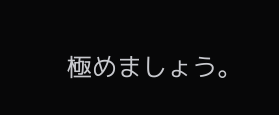極めましょう。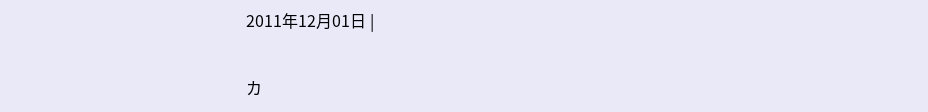2011年12月01日 |

カ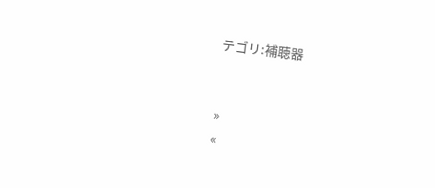テゴリ:補聴器


»
«